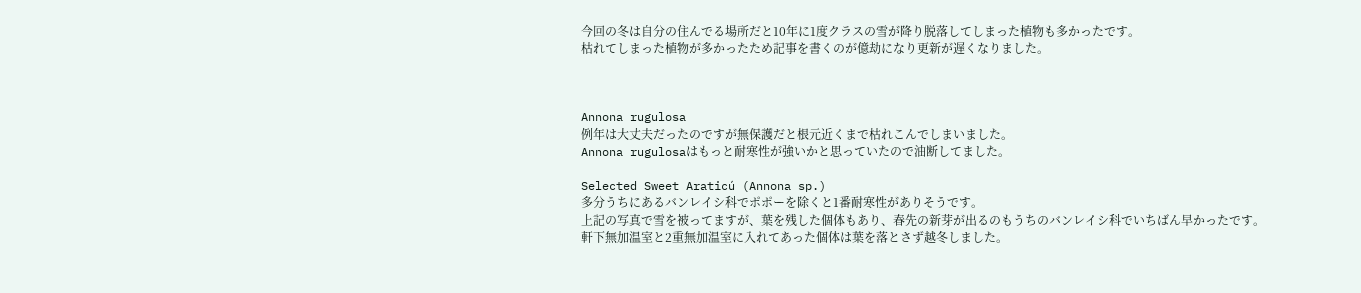今回の冬は自分の住んでる場所だと10年に1度クラスの雪が降り脱落してしまった植物も多かったです。
枯れてしまった植物が多かったため記事を書くのが億劫になり更新が遅くなりました。



Annona rugulosa
例年は大丈夫だったのですが無保護だと根元近くまで枯れこんでしまいました。
Annona rugulosaはもっと耐寒性が強いかと思っていたので油断してました。

Selected Sweet Araticú (Annona sp.)
多分うちにあるバンレイシ科でポポーを除くと1番耐寒性がありそうです。
上記の写真で雪を被ってますが、葉を残した個体もあり、春先の新芽が出るのもうちのバンレイシ科でいちばん早かったです。
軒下無加温室と2重無加温室に入れてあった個体は葉を落とさず越冬しました。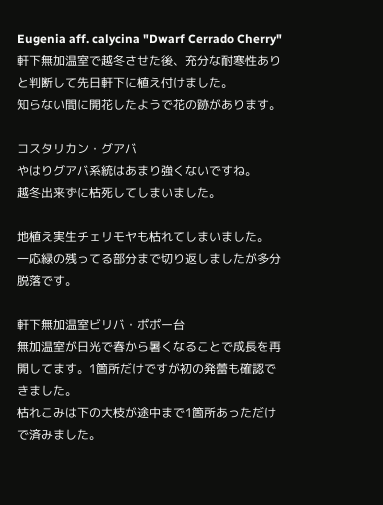Eugenia aff. calycina "Dwarf Cerrado Cherry"
軒下無加温室で越冬させた後、充分な耐寒性ありと判断して先日軒下に植え付けました。
知らない間に開花したようで花の跡があります。

コスタリカン・グアバ
やはりグアバ系統はあまり強くないですね。
越冬出来ずに枯死してしまいました。

地植え実生チェリモヤも枯れてしまいました。
一応緑の残ってる部分まで切り返しましたが多分脱落です。

軒下無加温室ビリバ・ポポー台
無加温室が日光で春から暑くなることで成長を再開してます。1箇所だけですが初の発蕾も確認できました。
枯れこみは下の大枝が途中まで1箇所あっただけで済みました。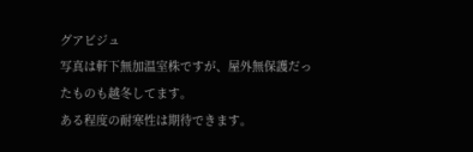グアビジュ
写真は軒下無加温室株ですが、屋外無保護だったものも越冬してます。
ある程度の耐寒性は期待できます。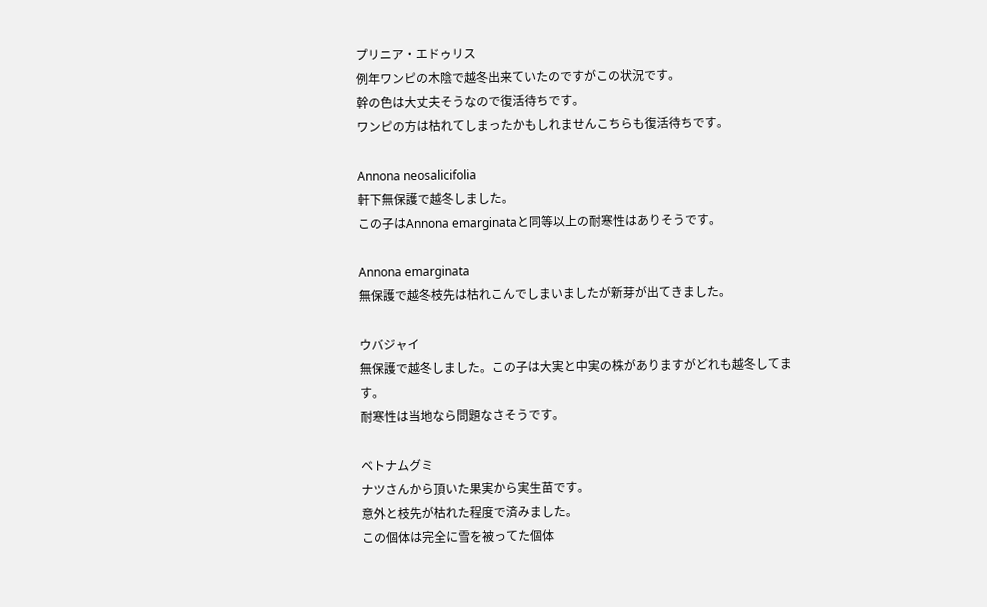プリニア・エドゥリス
例年ワンピの木陰で越冬出来ていたのですがこの状況です。
幹の色は大丈夫そうなので復活待ちです。
ワンピの方は枯れてしまったかもしれませんこちらも復活待ちです。

Annona neosalicifolia
軒下無保護で越冬しました。
この子はAnnona emarginataと同等以上の耐寒性はありそうです。

Annona emarginata
無保護で越冬枝先は枯れこんでしまいましたが新芽が出てきました。

ウバジャイ
無保護で越冬しました。この子は大実と中実の株がありますがどれも越冬してます。
耐寒性は当地なら問題なさそうです。

ベトナムグミ
ナツさんから頂いた果実から実生苗です。
意外と枝先が枯れた程度で済みました。
この個体は完全に雪を被ってた個体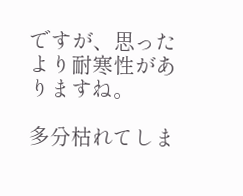ですが、思ったより耐寒性がありますね。

多分枯れてしま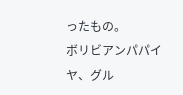ったもの。
ボリビアンパパイヤ、グル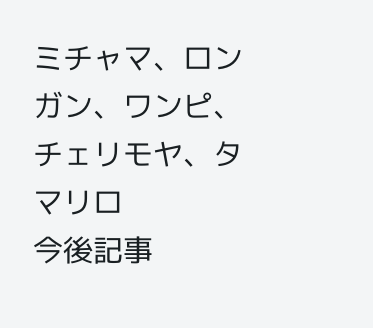ミチャマ、ロンガン、ワンピ、チェリモヤ、タマリロ
今後記事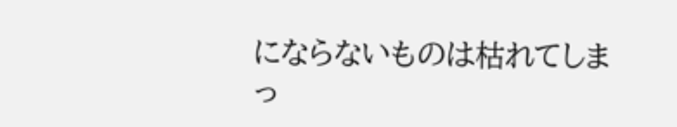にならないものは枯れてしまっ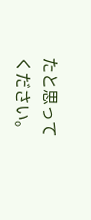たと思ってください。